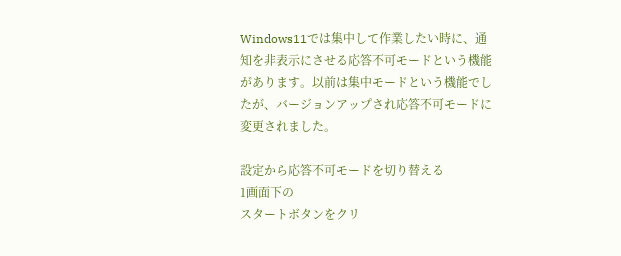Windows11では集中して作業したい時に、通知を非表示にさせる応答不可モードという機能があります。以前は集中モードという機能でしたが、バージョンアップされ応答不可モードに変更されました。

設定から応答不可モードを切り替える
1画面下の
スタートボタンをクリ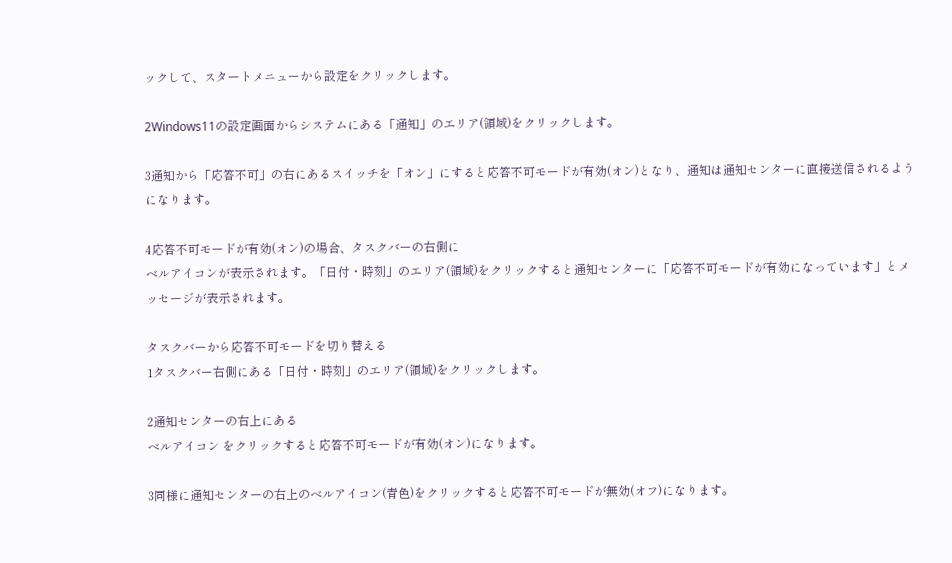ックして、スタートメニューから設定をクリックします。

2Windows11の設定画面からシステムにある「通知」のエリア(領域)をクリックします。

3通知から「応答不可」の右にあるスイッチを「オン」にすると応答不可モードが有効(オン)となり、通知は通知センターに直接送信されるようになります。

4応答不可モードが有効(オン)の場合、タスクバーの右側に
ベルアイコンが表示されます。「日付・時刻」のエリア(領域)をクリックすると通知センターに「応答不可モードが有効になっています」とメッセージが表示されます。

タスクバーから応答不可モードを切り替える
1タスクバー右側にある「日付・時刻」のエリア(領域)をクリックします。

2通知センターの右上にある
ベルアイコン をクリックすると応答不可モードが有効(オン)になります。

3同様に通知センターの右上のベルアイコン(青色)をクリックすると応答不可モードが無効(オフ)になります。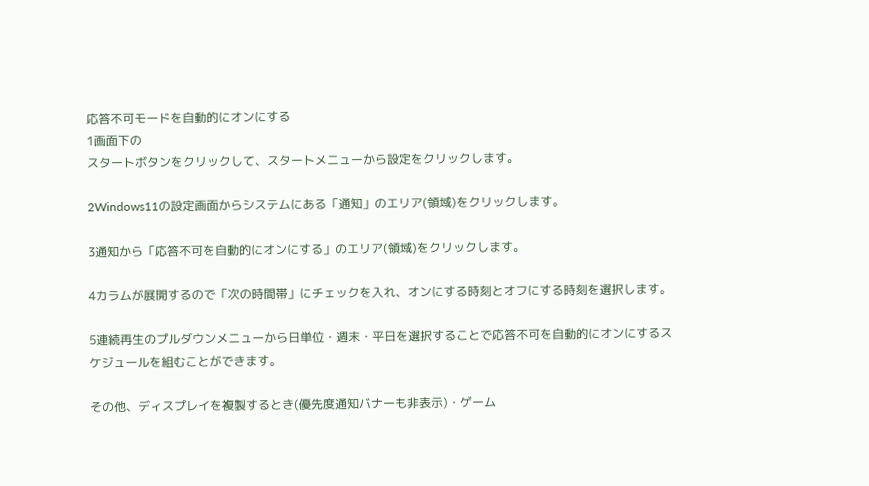応答不可モードを自動的にオンにする
1画面下の
スタートボタンをクリックして、スタートメニューから設定をクリックします。

2Windows11の設定画面からシステムにある「通知」のエリア(領域)をクリックします。

3通知から「応答不可を自動的にオンにする」のエリア(領域)をクリックします。

4カラムが展開するので「次の時間帯」にチェックを入れ、オンにする時刻とオフにする時刻を選択します。

5連続再生のプルダウンメニューから日単位・週末・平日を選択することで応答不可を自動的にオンにするスケジュールを組むことができます。

その他、ディスプレイを複製するとき(優先度通知バナーも非表示)・ゲーム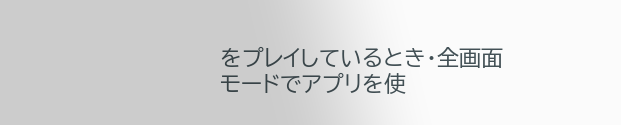をプレイしているとき・全画面モードでアプリを使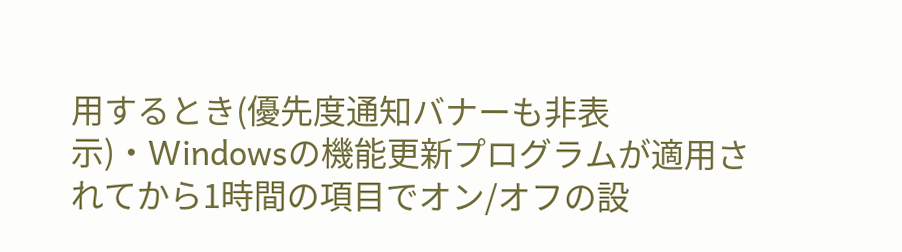用するとき(優先度通知バナーも非表示)・Windowsの機能更新プログラムが適用されてから1時間の項目でオン/オフの設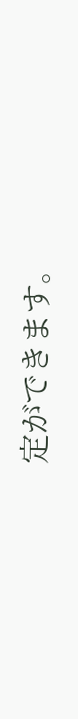定ができます。